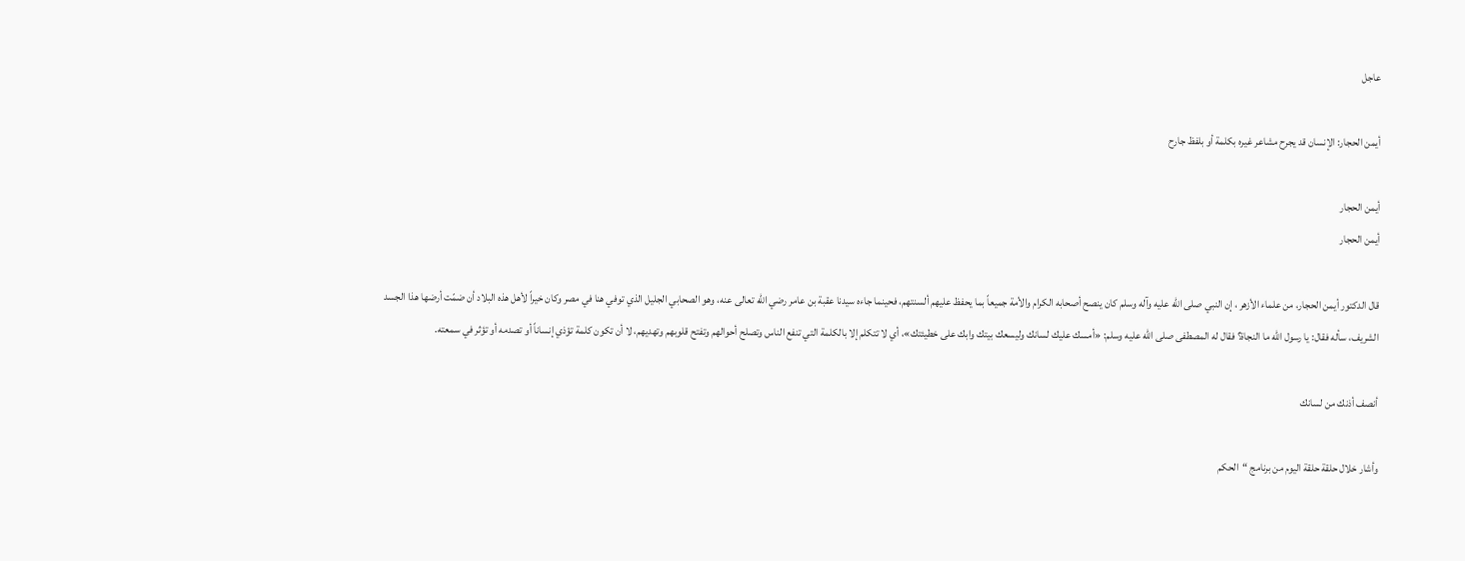عاجل

أيمن الحجار: الإنسان قد يجرح مشاعر غيره بكلمة أو بلفظ جارح

أيمن الحجار
أيمن الحجار

قال الدكتور أيمن الحجار، من علماء الأزهر ، إن النبي صلى الله عليه وآله وسلم كان ينصح أصحابه الكرام والأمة جميعاً بما يحفظ عليهم ألسنتهم، فحينما جاءه سيدنا عقبة بن عامر رضي الله تعالى عنه، وهو الصحابي الجليل الذي توفي هنا في مصر وكان خيراً لأهل هذه البلاد أن ضمّت أرضها هذا الجسد الشريف، سأله فقال: يا رسول الله ما النجاة؟ فقال له المصطفى صلى الله عليه وسلم: «أمسك عليك لسانك وليسعك بيتك وابك على خطيئتك»، أي لا تتكلم إلا بالكلمة التي تنفع الناس وتصلح أحوالهم وتفتح قلوبهم وتهديهم، لا أن تكون كلمة تؤذي إنساناً أو تصدمه أو تؤثر في سمعته.

أنصف أذنك من لسانك

وأشار خلال حلقة حلقة اليوم من برنامج “الحكم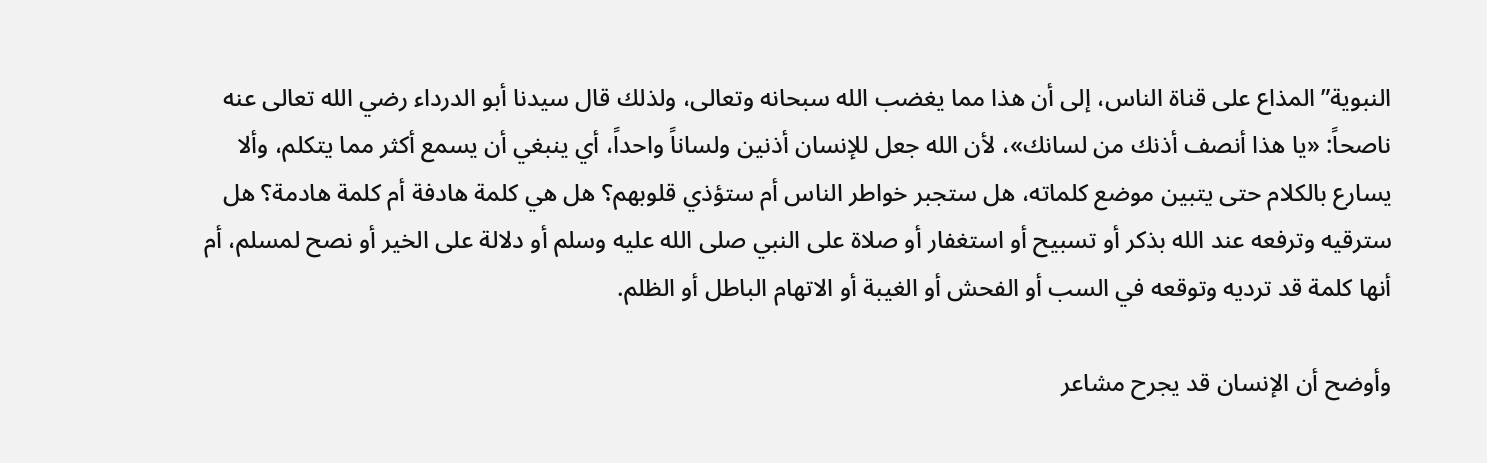النبوية” المذاع على قناة الناس، إلى أن هذا مما يغضب الله سبحانه وتعالى، ولذلك قال سيدنا أبو الدرداء رضي الله تعالى عنه ناصحاً: «يا هذا أنصف أذنك من لسانك»، لأن الله جعل للإنسان أذنين ولساناً واحداً، أي ينبغي أن يسمع أكثر مما يتكلم، وألا يسارع بالكلام حتى يتبين موضع كلماته، هل ستجبر خواطر الناس أم ستؤذي قلوبهم؟ هل هي كلمة هادفة أم كلمة هادمة؟ هل سترقيه وترفعه عند الله بذكر أو تسبيح أو استغفار أو صلاة على النبي صلى الله عليه وسلم أو دلالة على الخير أو نصح لمسلم، أم أنها كلمة قد ترديه وتوقعه في السب أو الفحش أو الغيبة أو الاتهام الباطل أو الظلم.

وأوضح أن الإنسان قد يجرح مشاعر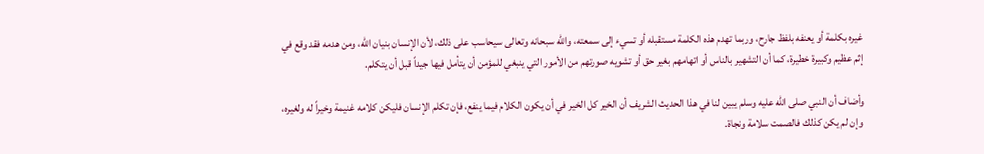غيره بكلمة أو يعنفه بلفظ جارح، وربما تهدم هذه الكلمة مستقبله أو تسيء إلى سمعته، والله سبحانه وتعالى سيحاسب على ذلك، لأن الإنسان بنيان الله، ومن هدمه فقد وقع في إثم عظيم وكبيرة خطيرة، كما أن التشهير بالناس أو اتهامهم بغير حق أو تشويه صورتهم من الأمور التي ينبغي للمؤمن أن يتأمل فيها جيداً قبل أن يتكلم.

وأضاف أن النبي صلى الله عليه وسلم يبين لنا في هذا الحديث الشريف أن الخير كل الخير في أن يكون الكلام فيما ينفع، فإن تكلم الإنسان فليكن كلامه غنيمة وخيراً له ولغيره، وإن لم يكن كذلك فالصمت سلامة ونجاة.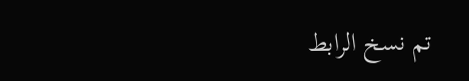تم نسخ الرابط